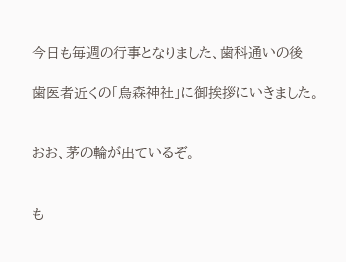今日も毎週の行事となりました、歯科通いの後

歯医者近くの「烏森神社」に御挨拶にいきました。


おお、茅の輪が出ているぞ。


も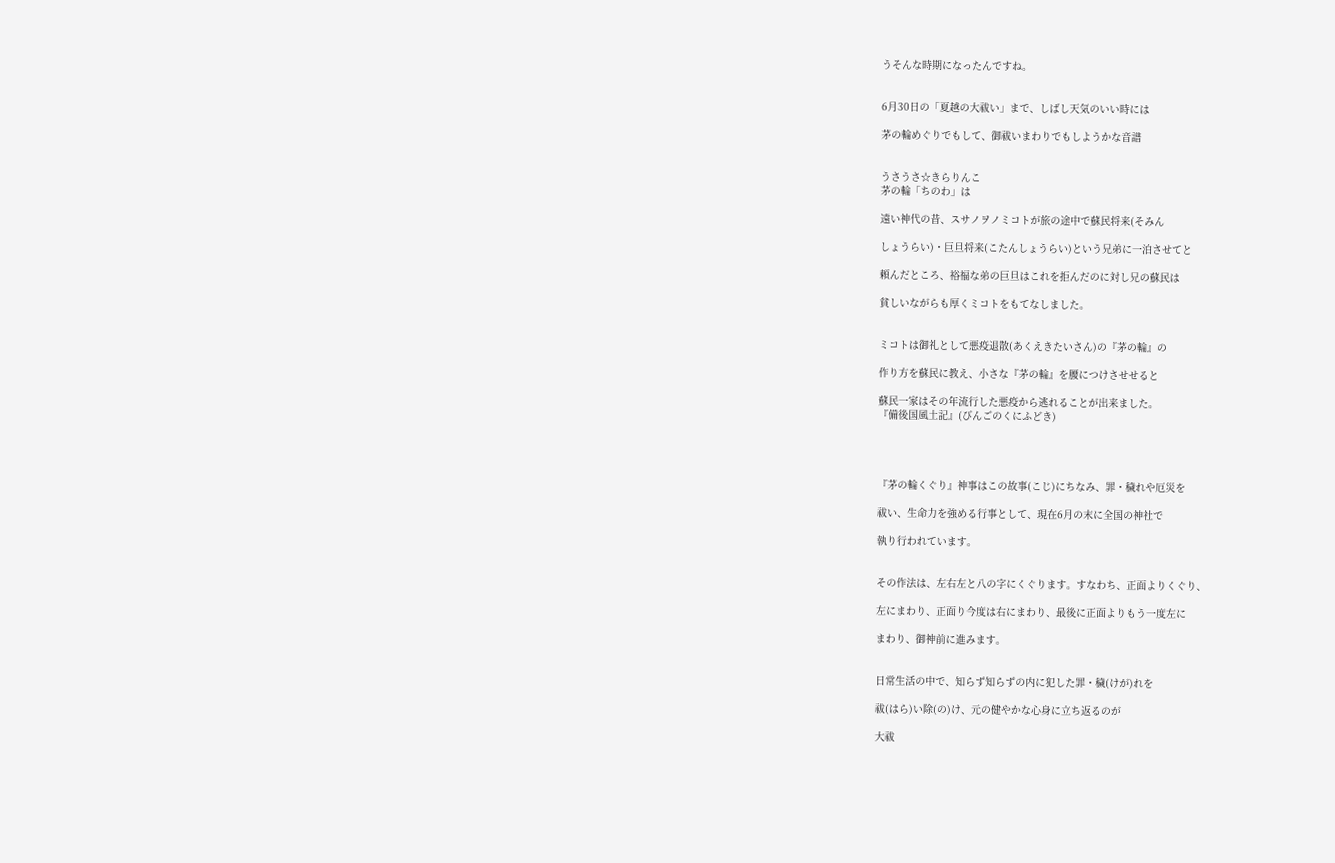うそんな時期になったんですね。


6月30日の「夏越の大祓い」まで、しばし天気のいい時には

茅の輪めぐりでもして、御祓いまわりでもしようかな音譜


うさうさ☆きらりんこ
茅の輪「ちのわ」は

遠い神代の昔、スサノヲノミコトが旅の途中で蘇民将来(そみん

しょうらい)・巨旦将来(こたんしょうらい)という兄弟に一泊させてと

頼んだところ、裕福な弟の巨旦はこれを拒んだのに対し兄の蘇民は

貧しいながらも厚くミコトをもてなしました。


ミコトは御礼として悪疫退散(あくえきたいさん)の『茅の輪』の

作り方を蘇民に教え、小さな『茅の輪』を腰につけさせせると

蘇民一家はその年流行した悪疫から逃れることが出来ました。
『備後国風土記』(びんごのくにふどき)




『茅の輪くぐり』神事はこの故事(こじ)にちなみ、罪・穢れや厄災を

祓い、生命力を強める行事として、現在6月の末に全国の神社で

執り行われています。


その作法は、左右左と八の字にくぐります。すなわち、正面よりくぐり、

左にまわり、正面り今度は右にまわり、最後に正面よりもう一度左に

まわり、御神前に進みます。


日常生活の中で、知らず知らずの内に犯した罪・穢(けが)れを

祓(はら)い除(の)け、元の健やかな心身に立ち返るのが

大祓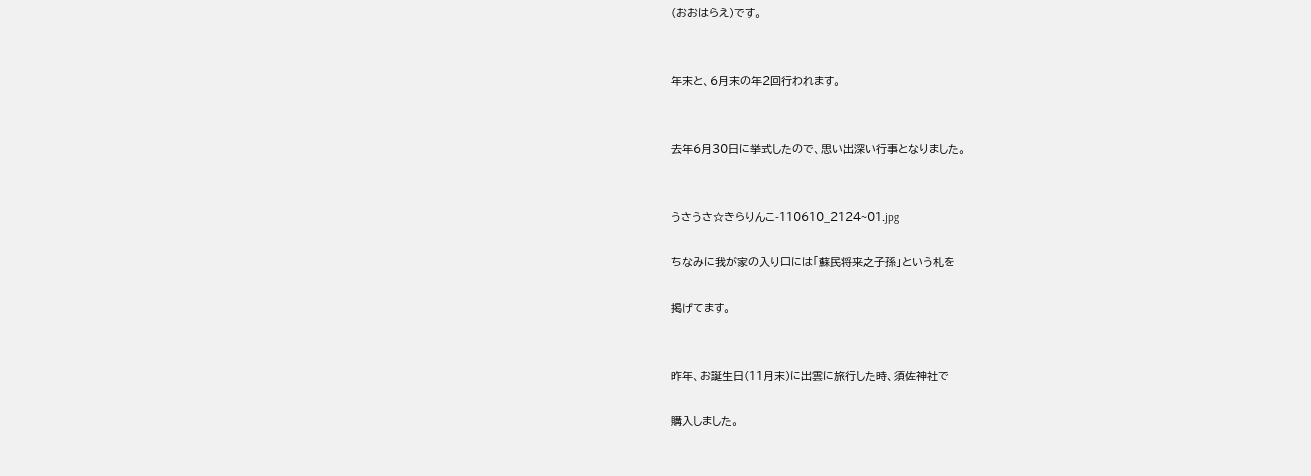(おおはらえ)です。


年末と、6月末の年2回行われます。


去年6月30日に挙式したので、思い出深い行事となりました。


うさうさ☆きらりんこ-110610_2124~01.jpg

ちなみに我が家の入り口には「蘇民将来之子孫」という札を

掲げてます。


昨年、お誕生日(11月末)に出雲に旅行した時、須佐神社で

購入しました。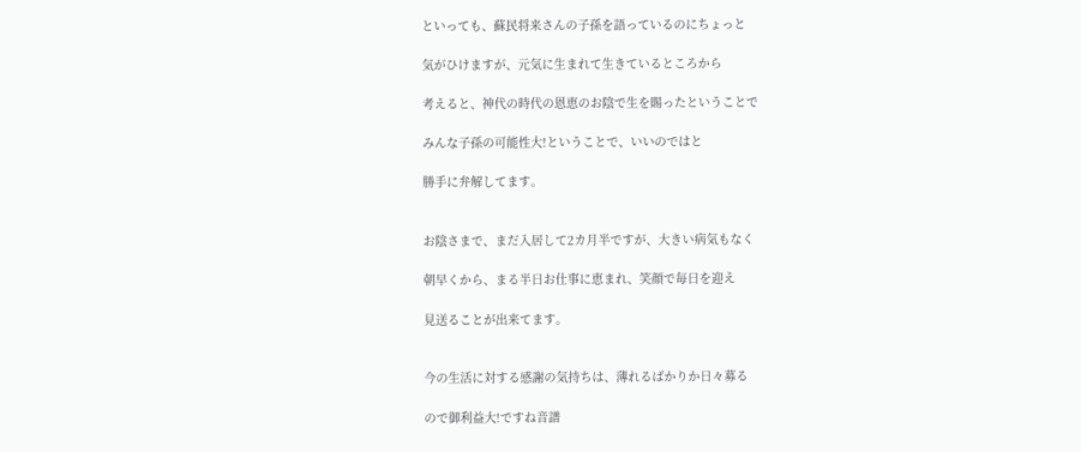といっても、蘇民将来さんの子孫を語っているのにちょっと

気がひけますが、元気に生まれて生きているところから

考えると、神代の時代の恩恵のお陰で生を賜ったということで

みんな子孫の可能性大!ということで、いいのではと

勝手に弁解してます。


お陰さまで、まだ入居して2カ月半ですが、大きい病気もなく

朝早くから、まる半日お仕事に恵まれ、笑顔で毎日を迎え

見送ることが出来てます。


今の生活に対する感謝の気持ちは、薄れるばかりか日々募る

ので御利益大!ですね音譜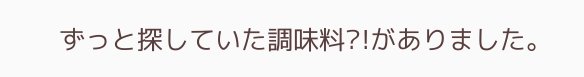ずっと探していた調味料?!がありました。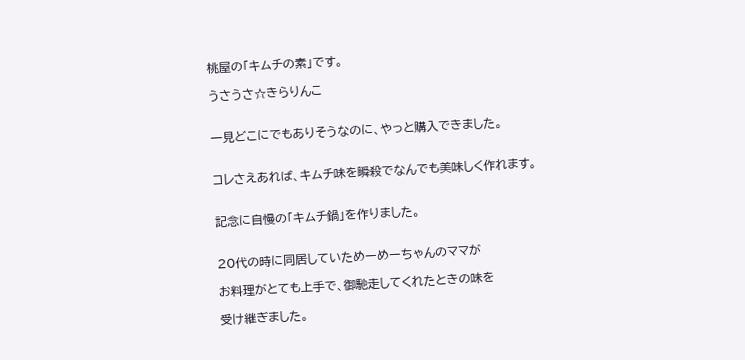桃屋の「キムチの素」です。

うさうさ☆きらりんこ


一見どこにでもありそうなのに、やっと購入できました。


コレさえあれば、キムチ味を瞬殺でなんでも美味しく作れます。


記念に自慢の「キムチ鍋」を作りました。


20代の時に同居していためーめーちゃんのママが

お料理がとても上手で、御馳走してくれたときの味を

受け継ぎました。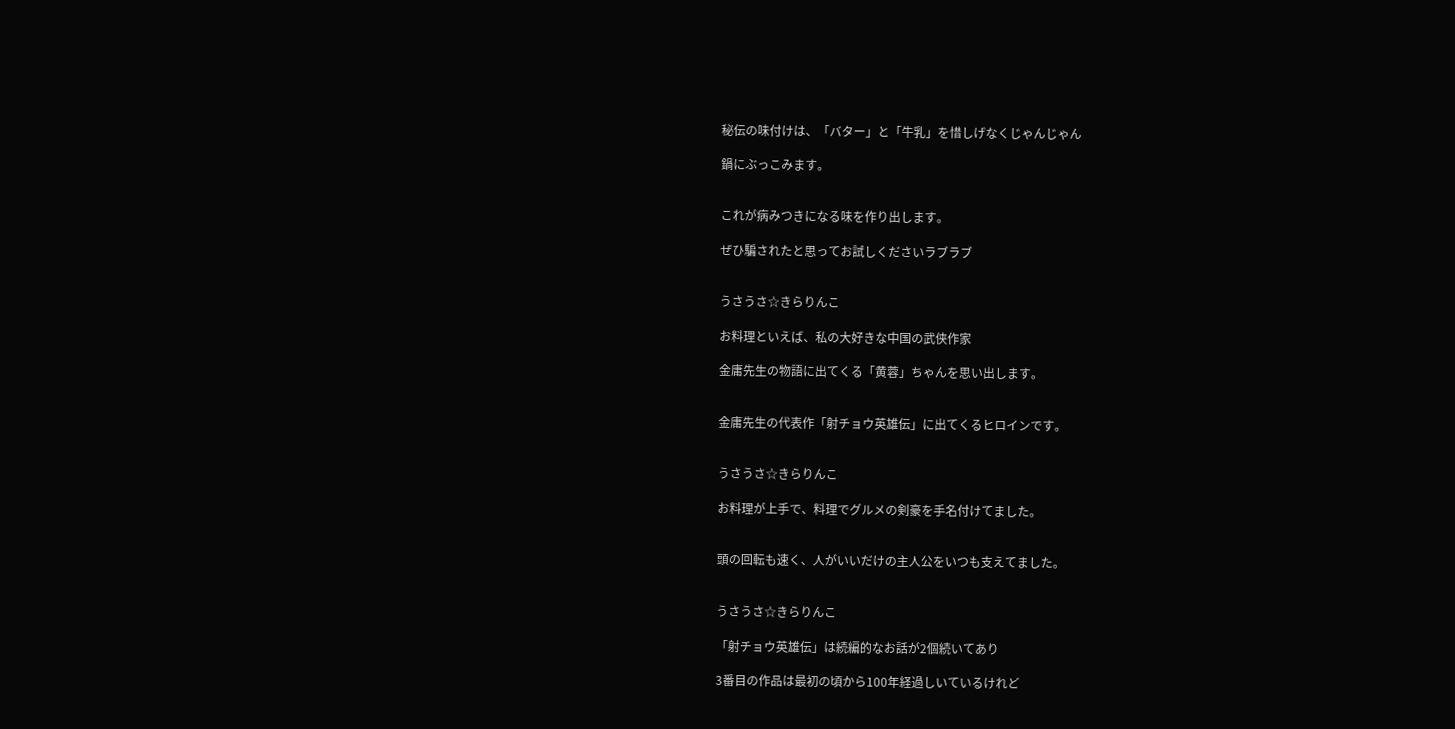秘伝の味付けは、「バター」と「牛乳」を惜しげなくじゃんじゃん

鍋にぶっこみます。


これが病みつきになる味を作り出します。

ぜひ騙されたと思ってお試しくださいラブラブ


うさうさ☆きらりんこ

お料理といえば、私の大好きな中国の武侠作家

金庸先生の物語に出てくる「黄蓉」ちゃんを思い出します。


金庸先生の代表作「射チョウ英雄伝」に出てくるヒロインです。


うさうさ☆きらりんこ

お料理が上手で、料理でグルメの剣豪を手名付けてました。


頭の回転も速く、人がいいだけの主人公をいつも支えてました。


うさうさ☆きらりんこ

「射チョウ英雄伝」は続編的なお話が2個続いてあり

3番目の作品は最初の頃から100年経過しいているけれど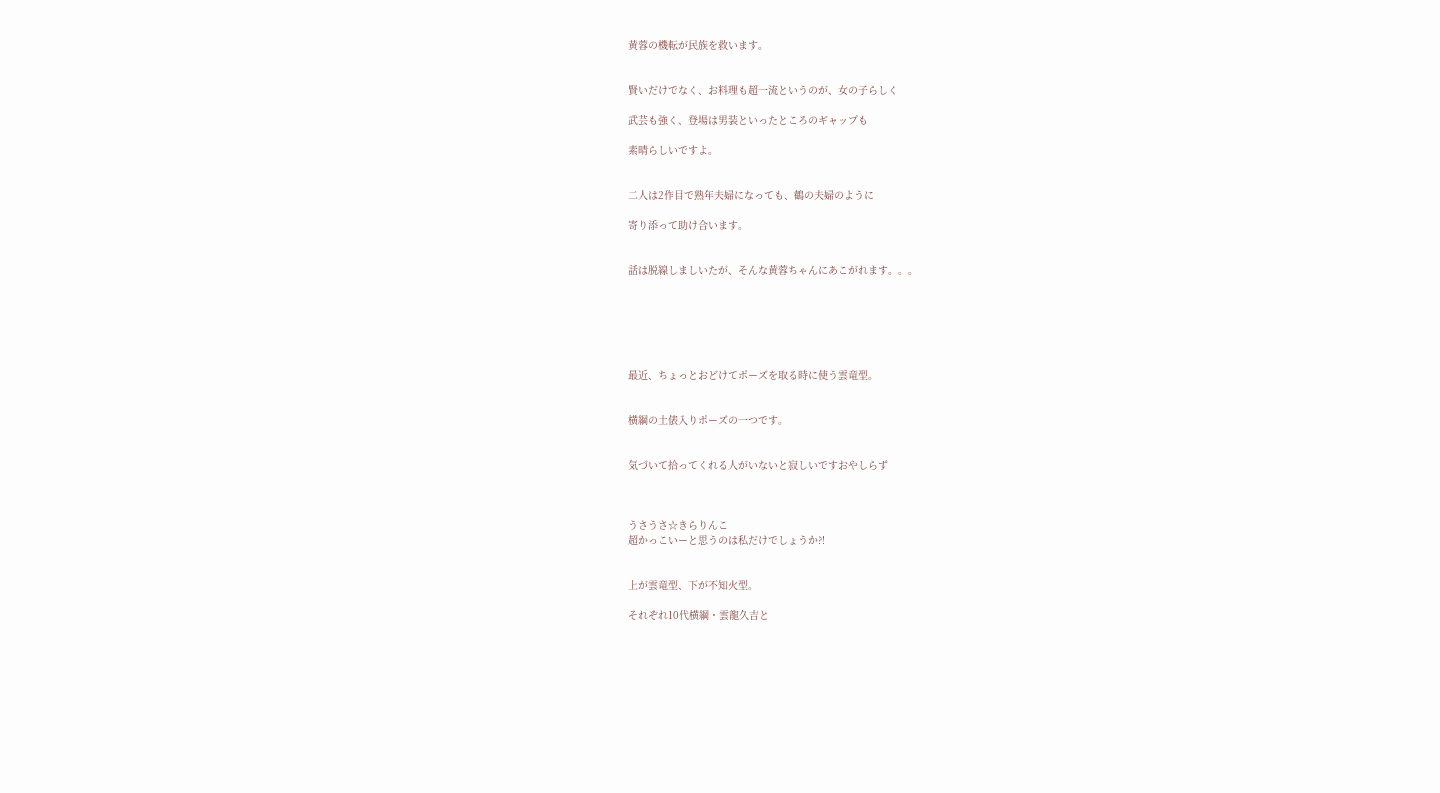黄蓉の機転が民族を救います。


賢いだけでなく、お料理も超一流というのが、女の子らしく

武芸も強く、登場は男装といったところのギャップも

素晴らしいですよ。


二人は2作目で熟年夫婦になっても、鶴の夫婦のように

寄り添って助け合います。


話は脱線しましいたが、そんな黄蓉ちゃんにあこがれます。。。






最近、ちょっとおどけてポーズを取る時に使う雲竜型。


横綱の土俵入りポーズの一つです。


気づいて拾ってくれる人がいないと寂しいですおやしらず



うさうさ☆きらりんこ
超かっこいーと思うのは私だけでしょうか?!


上が雲竜型、下が不知火型。

それぞれ10代横綱・雲龍久吉と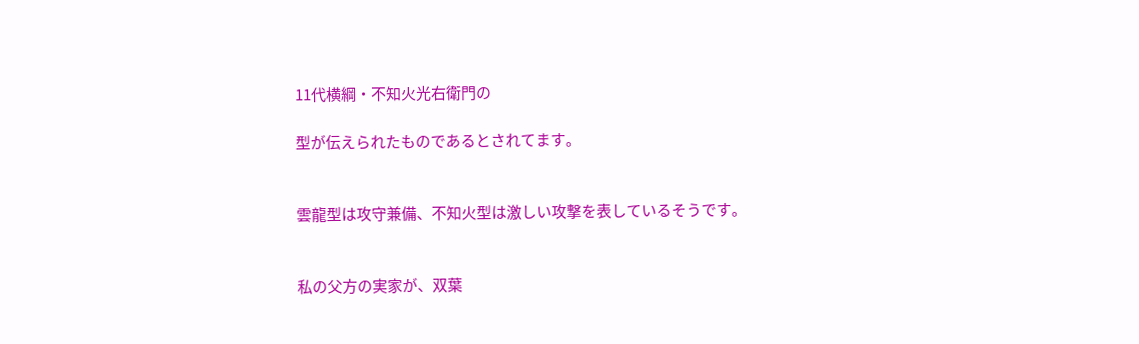11代横綱・不知火光右衛門の

型が伝えられたものであるとされてます。


雲龍型は攻守兼備、不知火型は激しい攻撃を表しているそうです。


私の父方の実家が、双葉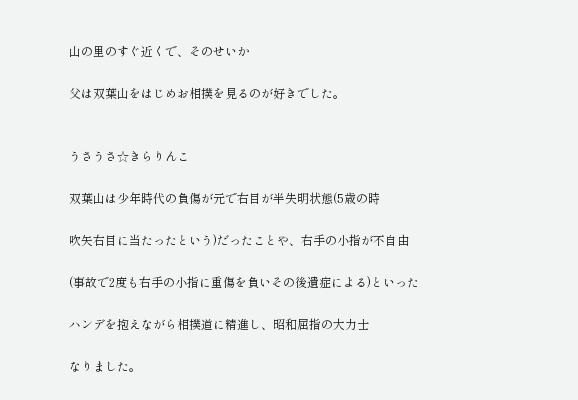山の里のすぐ近くで、そのせいか

父は双葉山をはじめお相撲を見るのが好きでした。


うさうさ☆きらりんこ

双葉山は少年時代の負傷が元で右目が半失明状態(5歳の時

吹矢右目に当たったという)だったことや、右手の小指が不自由

(事故で2度も右手の小指に重傷を負いその後遺症による)といった

ハンデを抱えながら相撲道に精進し、昭和屈指の大力士

なりました。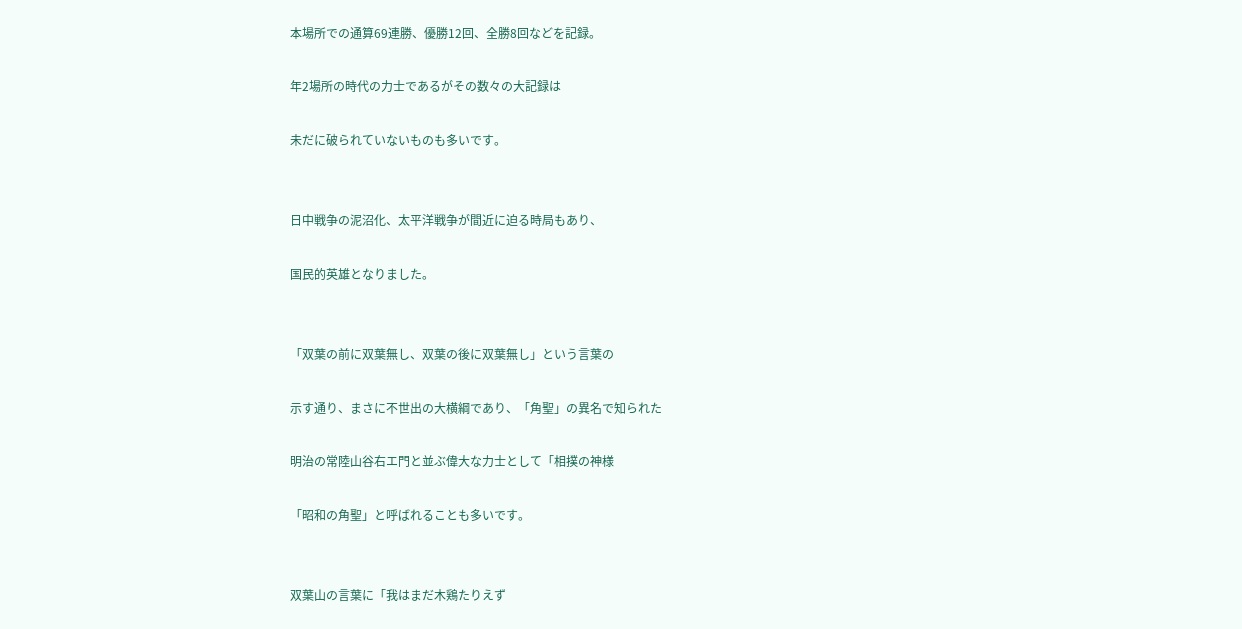本場所での通算69連勝、優勝12回、全勝8回などを記録。

年2場所の時代の力士であるがその数々の大記録は

未だに破られていないものも多いです。


日中戦争の泥沼化、太平洋戦争が間近に迫る時局もあり、

国民的英雄となりました。


「双葉の前に双葉無し、双葉の後に双葉無し」という言葉の

示す通り、まさに不世出の大横綱であり、「角聖」の異名で知られた

明治の常陸山谷右エ門と並ぶ偉大な力士として「相撲の神様

「昭和の角聖」と呼ばれることも多いです。


双葉山の言葉に「我はまだ木鶏たりえず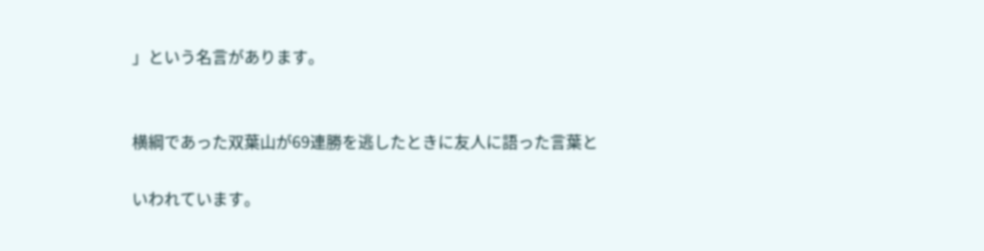」という名言があります。


横綱であった双葉山が69連勝を逃したときに友人に語った言葉と

いわれています。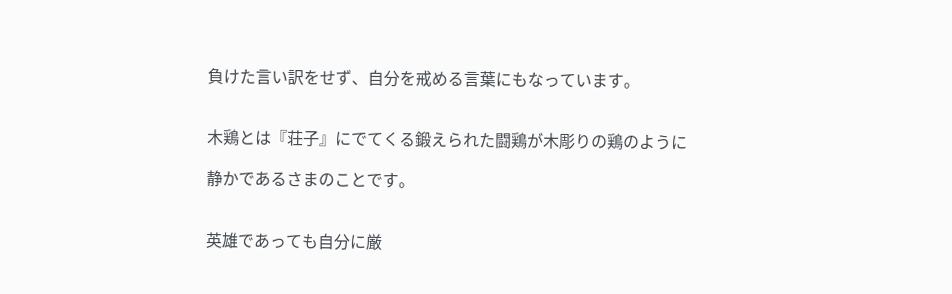負けた言い訳をせず、自分を戒める言葉にもなっています。


木鶏とは『荘子』にでてくる鍛えられた闘鶏が木彫りの鶏のように

静かであるさまのことです。


英雄であっても自分に厳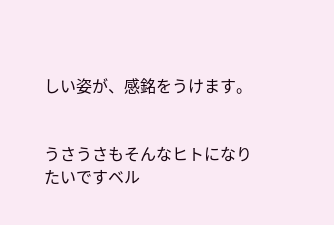しい姿が、感銘をうけます。


うさうさもそんなヒトになりたいですベル